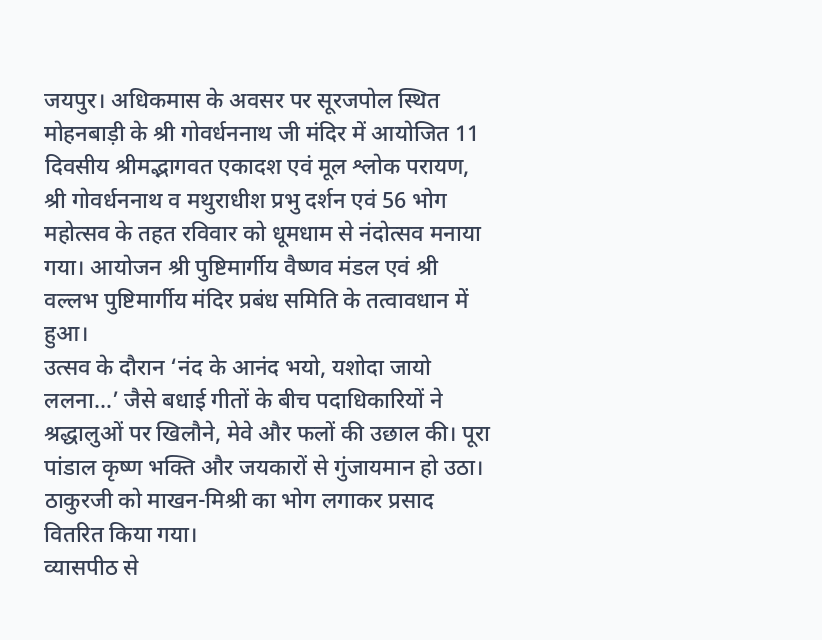जयपुर। अधिकमास के अवसर पर सूरजपोल स्थित मोहनबाड़ी के श्री गोवर्धननाथ जी मंदिर में आयोजित 11 दिवसीय श्रीमद्भागवत एकादश एवं मूल श्लोक परायण, श्री गोवर्धननाथ व मथुराधीश प्रभु दर्शन एवं 56 भोग महोत्सव के तहत रविवार को धूमधाम से नंदोत्सव मनाया गया। आयोजन श्री पुष्टिमार्गीय वैष्णव मंडल एवं श्री वल्लभ पुष्टिमार्गीय मंदिर प्रबंध समिति के तत्वावधान में हुआ।
उत्सव के दौरान ‘नंद के आनंद भयो, यशोदा जायो ललना…’ जैसे बधाई गीतों के बीच पदाधिकारियों ने श्रद्धालुओं पर खिलौने, मेवे और फलों की उछाल की। पूरा पांडाल कृष्ण भक्ति और जयकारों से गुंजायमान हो उठा। ठाकुरजी को माखन-मिश्री का भोग लगाकर प्रसाद वितरित किया गया।
व्यासपीठ से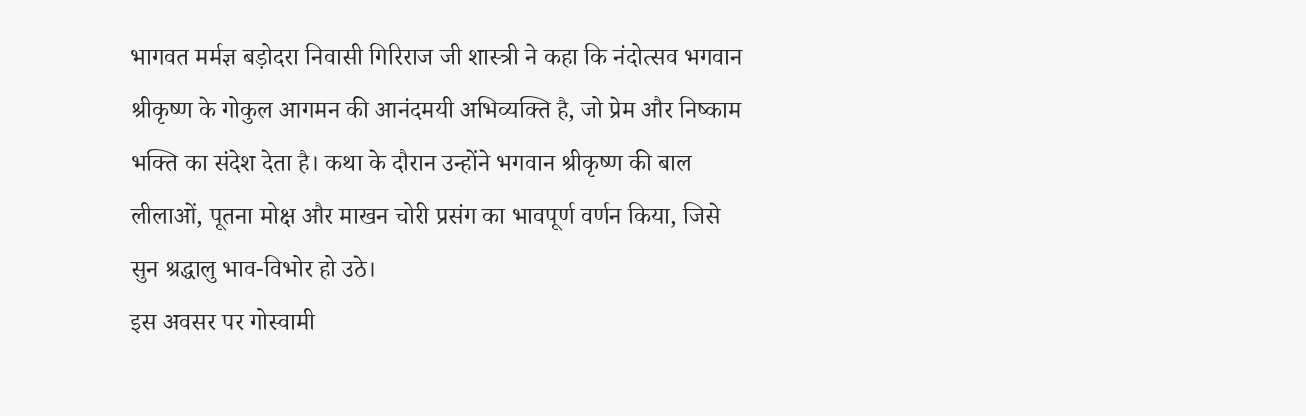भागवत मर्मज्ञ बड़ोदरा निवासी गिरिराज जी शास्त्री ने कहा कि नंदोत्सव भगवान श्रीकृष्ण के गोकुल आगमन की आनंदमयी अभिव्यक्ति है, जो प्रेम और निष्काम भक्ति का संदेश देता है। कथा के दौरान उन्होंने भगवान श्रीकृष्ण की बाल लीलाओं, पूतना मोक्ष और माखन चोरी प्रसंग का भावपूर्ण वर्णन किया, जिसे सुन श्रद्धालु भाव-विभोर हो उठे।
इस अवसर पर गोस्वामी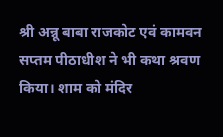श्री अन्नू बाबा राजकोट एवं कामवन सप्तम पीठाधीश ने भी कथा श्रवण किया। शाम को मंदिर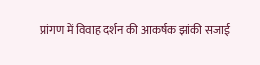प्रांगण में विवाह दर्शन की आकर्षक झांकी सजाई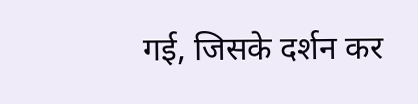गई, जिसके दर्शन कर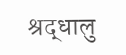श्रद्धालु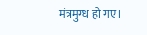मंत्रमुग्ध हो गए।